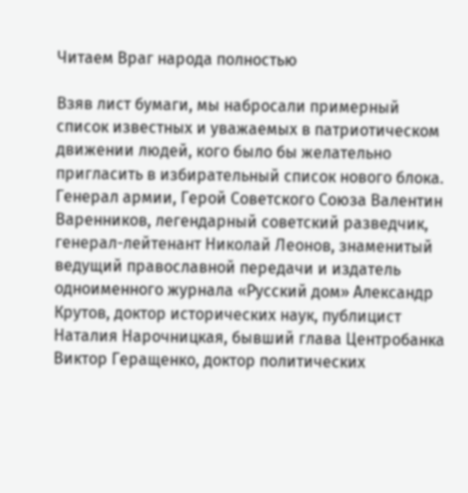Читаем Враг народа полностью

Взяв лист бумаги, мы набросали примерный список известных и уважаемых в патриотическом движении людей, кого было бы желательно пригласить в избирательный список нового блока. Генерал армии, Герой Советского Союза Валентин Варенников, легендарный советский разведчик, генерал-лейтенант Николай Леонов, знаменитый ведущий православной передачи и издатель одноименного журнала «Русский дом» Александр Крутов, доктор исторических наук, публицист Наталия Нарочницкая, бывший глава Центробанка Виктор Геращенко, доктор политических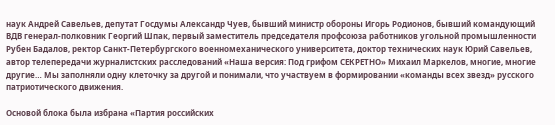наук Андрей Савельев, депутат Госдумы Александр Чуев, бывший министр обороны Игорь Родионов, бывший командующий ВДВ генерал-полковник Георгий Шпак, первый заместитель председателя профсоюза работников угольной промышленности Рубен Бадалов, ректор Санкт-Петербургского военномеханического университета, доктор технических наук Юрий Савельев, автор телепередачи журналистских расследований «Наша версия: Под грифом СЕКРЕТНО» Михаил Маркелов, многие, многие другие… Мы заполняли одну клеточку за другой и понимали, что участвуем в формировании «команды всех звезд» русского патриотического движения.

Основой блока была избрана «Партия российских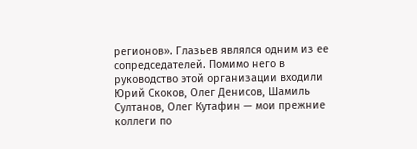регионов». Глазьев являлся одним из ее сопредседателей. Помимо него в руководство этой организации входили Юрий Скоков, Олег Денисов, Шамиль Султанов, Олег Кутафин — мои прежние коллеги по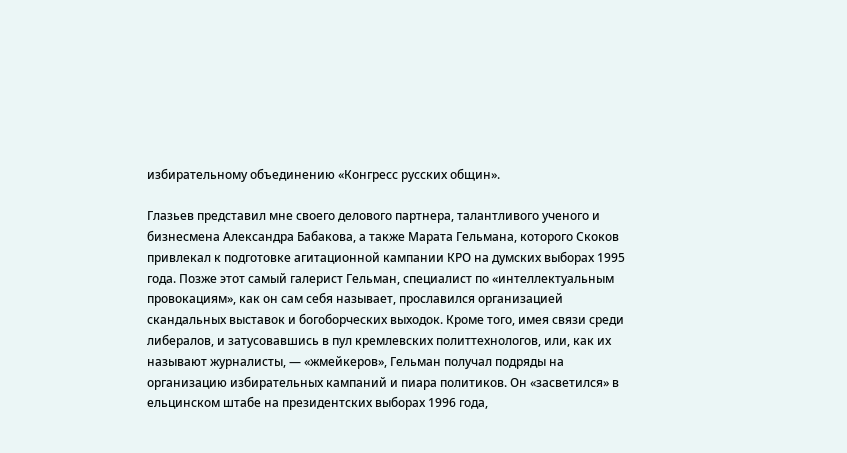избирательному объединению «Конгресс русских общин».

Глазьев представил мне своего делового партнера, талантливого ученого и бизнесмена Александра Бабакова, а также Марата Гельмана, которого Скоков привлекал к подготовке агитационной кампании КРО на думских выборах 1995 года. Позже этот самый галерист Гельман, специалист по «интеллектуальным провокациям», как он сам себя называет, прославился организацией скандальных выставок и богоборческих выходок. Кроме того, имея связи среди либералов, и затусовавшись в пул кремлевских политтехнологов, или, как их называют журналисты, — «жмейкеров», Гельман получал подряды на организацию избирательных кампаний и пиара политиков. Он «засветился» в ельцинском штабе на президентских выборах 1996 года,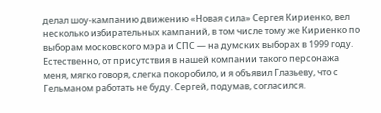делал шоу-кампанию движению «Новая сила» Сергея Кириенко, вел несколько избирательных кампаний, в том числе тому же Кириенко по выборам московского мэра и СПС — на думских выборах в 1999 году. Естественно, от присутствия в нашей компании такого персонажа меня, мягко говоря, слегка покоробило, и я объявил Глазьеву, что с Гельманом работать не буду. Сергей, подумав, согласился.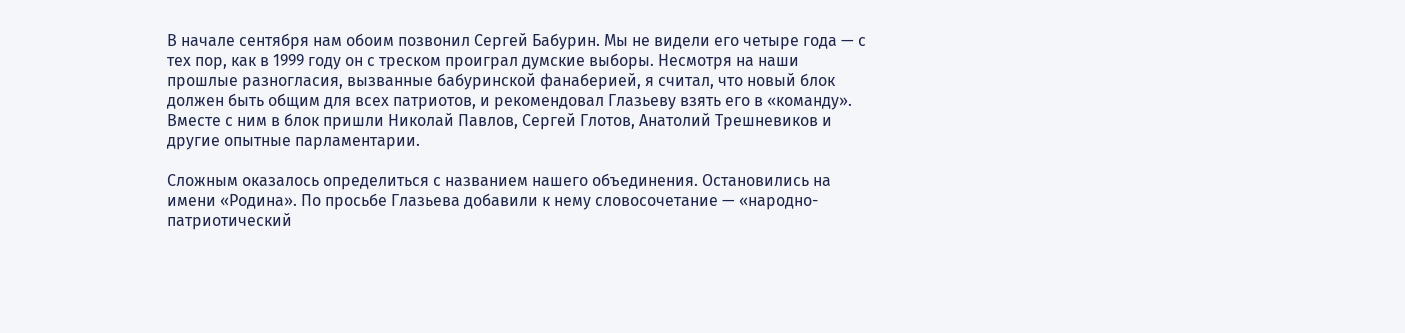В начале сентября нам обоим позвонил Сергей Бабурин. Мы не видели его четыре года — с тех пор, как в 1999 году он с треском проиграл думские выборы. Несмотря на наши прошлые разногласия, вызванные бабуринской фанаберией, я считал, что новый блок должен быть общим для всех патриотов, и рекомендовал Глазьеву взять его в «команду». Вместе с ним в блок пришли Николай Павлов, Сергей Глотов, Анатолий Трешневиков и другие опытные парламентарии.

Сложным оказалось определиться с названием нашего объединения. Остановились на имени «Родина». По просьбе Глазьева добавили к нему словосочетание — «народно-патриотический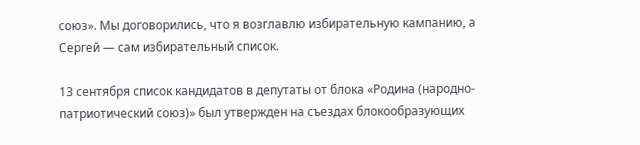союз». Мы договорились, что я возглавлю избирательную кампанию, а Сергей — сам избирательный список.

13 сентября список кандидатов в депутаты от блока «Родина (народно-патриотический союз)» был утвержден на съездах блокообразующих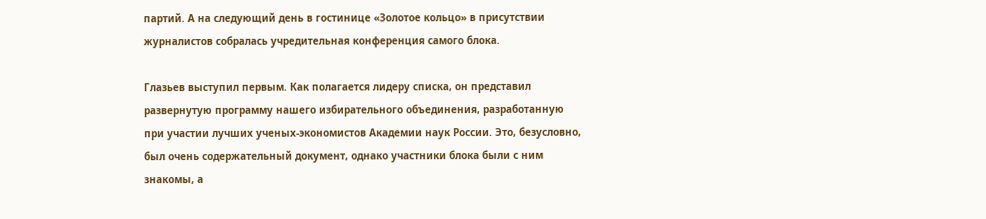партий. А на следующий день в гостинице «Золотое кольцо» в присутствии журналистов собралась учредительная конференция самого блока.

Глазьев выступил первым. Как полагается лидеру списка, он представил развернутую программу нашего избирательного объединения, разработанную при участии лучших ученых-экономистов Академии наук России. Это, безусловно, был очень содержательный документ, однако участники блока были с ним знакомы, а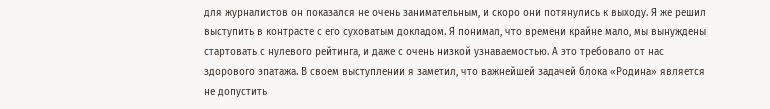для журналистов он показался не очень занимательным, и скоро они потянулись к выходу. Я же решил выступить в контрасте с его суховатым докладом. Я понимал, что времени крайне мало, мы вынуждены стартовать с нулевого рейтинга, и даже с очень низкой узнаваемостью. А это требовало от нас здорового эпатажа. В своем выступлении я заметил, что важнейшей задачей блока «Родина» является не допустить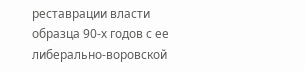реставрации власти образца 90-х годов с ее либерально-воровской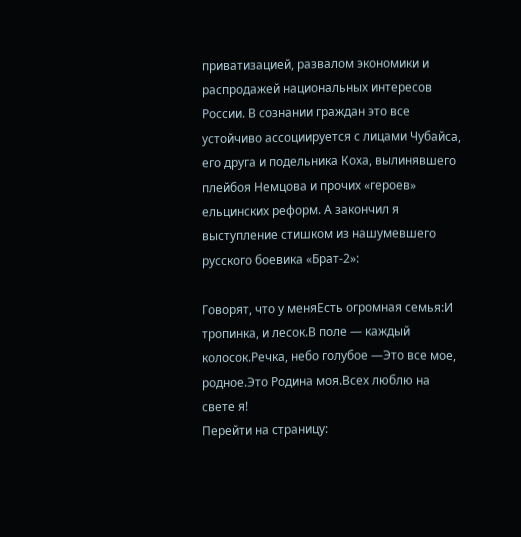приватизацией, развалом экономики и распродажей национальных интересов России. В сознании граждан это все устойчиво ассоциируется с лицами Чубайса, его друга и подельника Коха, вылинявшего плейбоя Немцова и прочих «героев» ельцинских реформ. А закончил я выступление стишком из нашумевшего русского боевика «Брат-2»:

Говорят, что у меняЕсть огромная семья:И тропинка, и лесок.В поле — каждый колосок.Речка, небо голубое —Это все мое, родное.Это Родина моя.Всех люблю на свете я!
Перейти на страницу: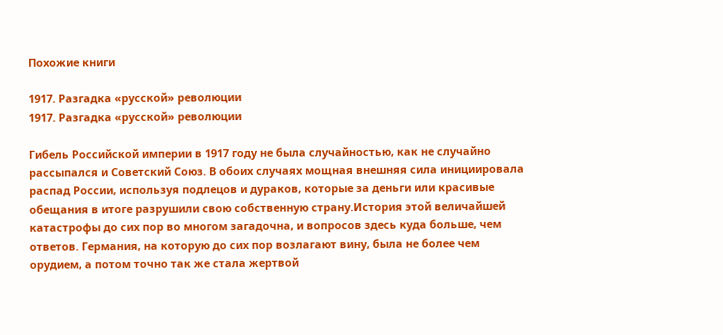Похожие книги

1917. Разгадка «русской» революции
1917. Разгадка «русской» революции

Гибель Российской империи в 1917 году не была случайностью, как не случайно рассыпался и Советский Союз. В обоих случаях мощная внешняя сила инициировала распад России, используя подлецов и дураков, которые за деньги или красивые обещания в итоге разрушили свою собственную страну.История этой величайшей катастрофы до сих пор во многом загадочна, и вопросов здесь куда больше, чем ответов. Германия, на которую до сих пор возлагают вину, была не более чем орудием, а потом точно так же стала жертвой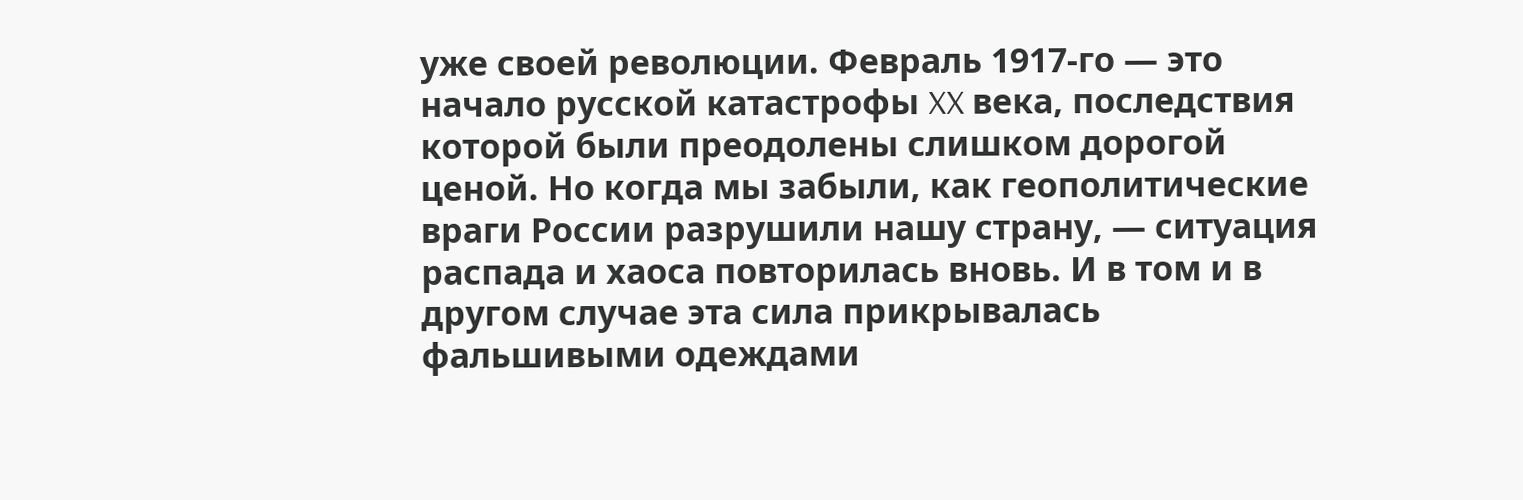уже своей революции. Февраль 1917-го — это начало русской катастрофы XX века, последствия которой были преодолены слишком дорогой ценой. Но когда мы забыли, как геополитические враги России разрушили нашу страну, — ситуация распада и хаоса повторилась вновь. И в том и в другом случае эта сила прикрывалась фальшивыми одеждами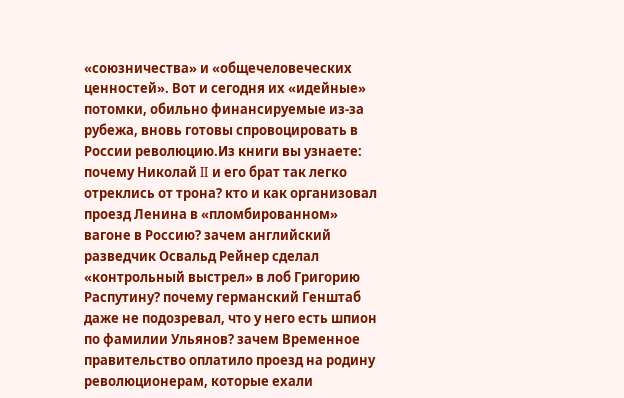«союзничества» и «общечеловеческих ценностей». Вот и сегодня их «идейные» потомки, обильно финансируемые из-за рубежа, вновь готовы спровоцировать в России революцию.Из книги вы узнаете: почему Николай II и его брат так легко отреклись от трона? кто и как организовал проезд Ленина в «пломбированном» вагоне в Россию? зачем английский разведчик Освальд Рейнер сделал «контрольный выстрел» в лоб Григорию Распутину? почему германский Генштаб даже не подозревал, что у него есть шпион по фамилии Ульянов? зачем Временное правительство оплатило проезд на родину революционерам, которые ехали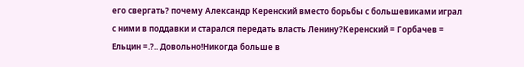его свергать? почему Александр Керенский вместо борьбы с большевиками играл с ними в поддавки и старался передать власть Ленину?Керенский = Горбачев = Ельцин =.?.. Довольно!Никогда больше в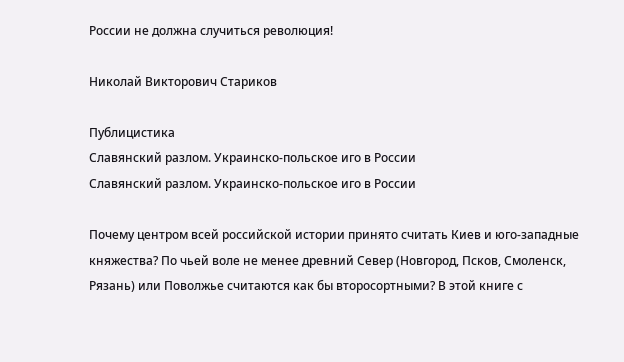России не должна случиться революция!

Николай Викторович Стариков

Публицистика
Славянский разлом. Украинско-польское иго в России
Славянский разлом. Украинско-польское иго в России

Почему центром всей российской истории принято считать Киев и юго-западные княжества? По чьей воле не менее древний Север (Новгород, Псков, Смоленск, Рязань) или Поволжье считаются как бы второсортными? В этой книге с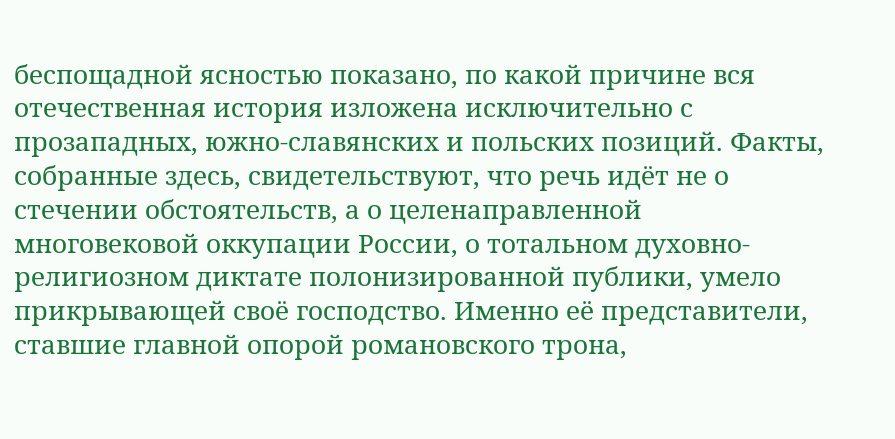беспощадной ясностью показано, по какой причине вся отечественная история изложена исключительно с прозападных, южно-славянских и польских позиций. Факты, собранные здесь, свидетельствуют, что речь идёт не о стечении обстоятельств, а о целенаправленной многовековой оккупации России, о тотальном духовно-религиозном диктате полонизированной публики, умело прикрывающей своё господство. Именно её представители, ставшие главной опорой романовского трона,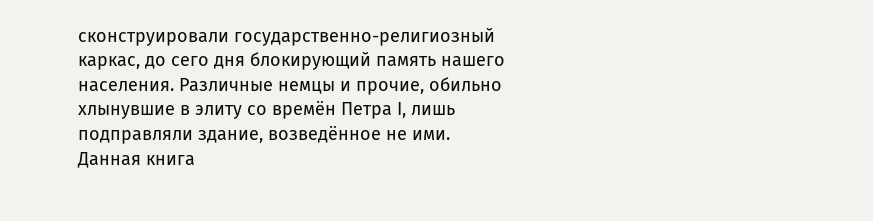сконструировали государственно-религиозный каркас, до сего дня блокирующий память нашего населения. Различные немцы и прочие, обильно хлынувшие в элиту со времён Петра I, лишь подправляли здание, возведённое не ими. Данная книга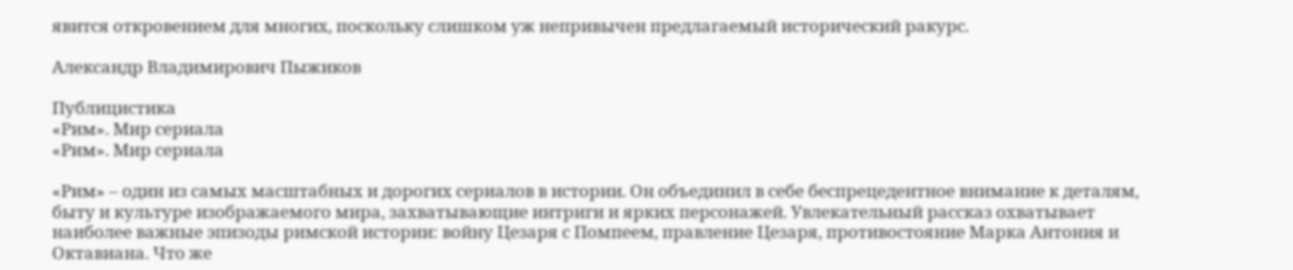явится откровением для многих, поскольку слишком уж непривычен предлагаемый исторический ракурс.

Александр Владимирович Пыжиков

Публицистика
«Рим». Мир сериала
«Рим». Мир сериала

«Рим» – один из самых масштабных и дорогих сериалов в истории. Он объединил в себе беспрецедентное внимание к деталям, быту и культуре изображаемого мира, захватывающие интриги и ярких персонажей. Увлекательный рассказ охватывает наиболее важные эпизоды римской истории: войну Цезаря с Помпеем, правление Цезаря, противостояние Марка Антония и Октавиана. Что же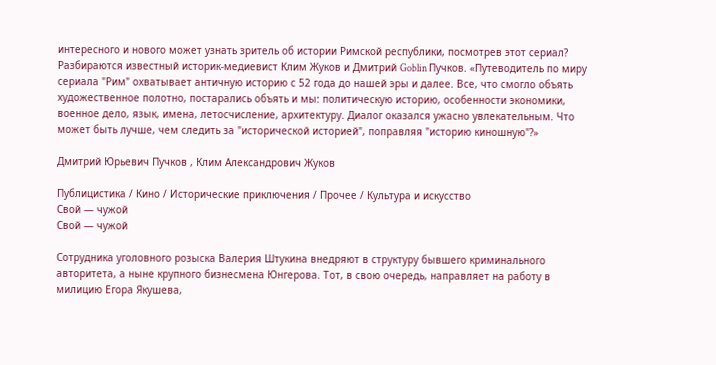интересного и нового может узнать зритель об истории Римской республики, посмотрев этот сериал? Разбираются известный историк-медиевист Клим Жуков и Дмитрий Goblin Пучков. «Путеводитель по миру сериала "Рим" охватывает античную историю с 52 года до нашей эры и далее. Все, что смогло объять художественное полотно, постарались объять и мы: политическую историю, особенности экономики, военное дело, язык, имена, летосчисление, архитектуру. Диалог оказался ужасно увлекательным. Что может быть лучше, чем следить за "исторической историей", поправляя "историю киношную"?»

Дмитрий Юрьевич Пучков , Клим Александрович Жуков

Публицистика / Кино / Исторические приключения / Прочее / Культура и искусство
Свой — чужой
Свой — чужой

Сотрудника уголовного розыска Валерия Штукина внедряют в структуру бывшего криминального авторитета, а ныне крупного бизнесмена Юнгерова. Тот, в свою очередь, направляет на работу в милицию Егора Якушева,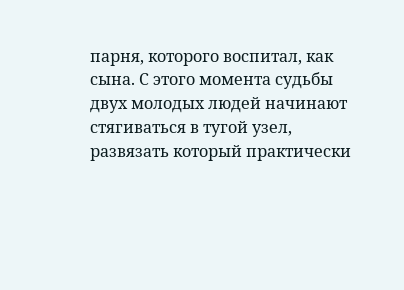парня, которого воспитал, как сына. С этого момента судьбы двух молодых людей начинают стягиваться в тугой узел, развязать который практически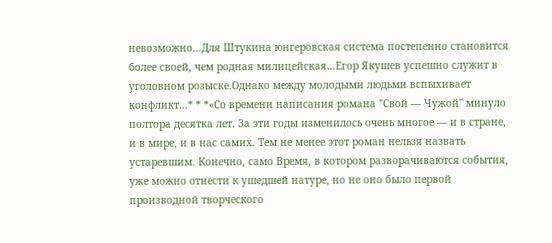невозможно…Для Штукина юнгеровская система постепенно становится более своей, чем родная милицейская…Егор Якушев успешно служит в уголовном розыске.Однако между молодыми людьми вспыхивает конфликт…* * *«Со времени написания романа "Свой — Чужой" минуло полтора десятка лет. За эти годы изменилось очень многое — и в стране, и в мире, и в нас самих. Тем не менее этот роман нельзя назвать устаревшим. Конечно, само Время, в котором разворачиваются события, уже можно отнести к ушедшей натуре, но не оно было первой производной творческого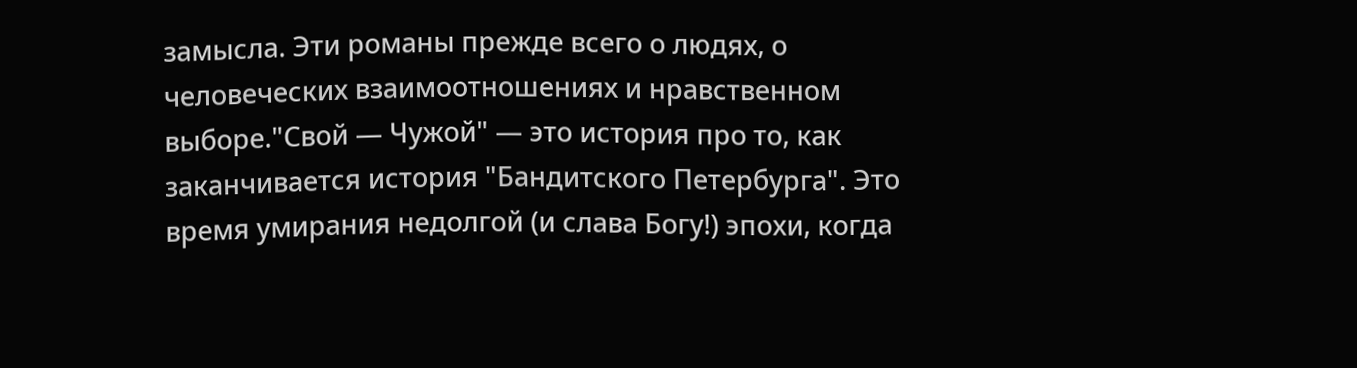замысла. Эти романы прежде всего о людях, о человеческих взаимоотношениях и нравственном выборе."Свой — Чужой" — это история про то, как заканчивается история "Бандитского Петербурга". Это время умирания недолгой (и слава Богу!) эпохи, когда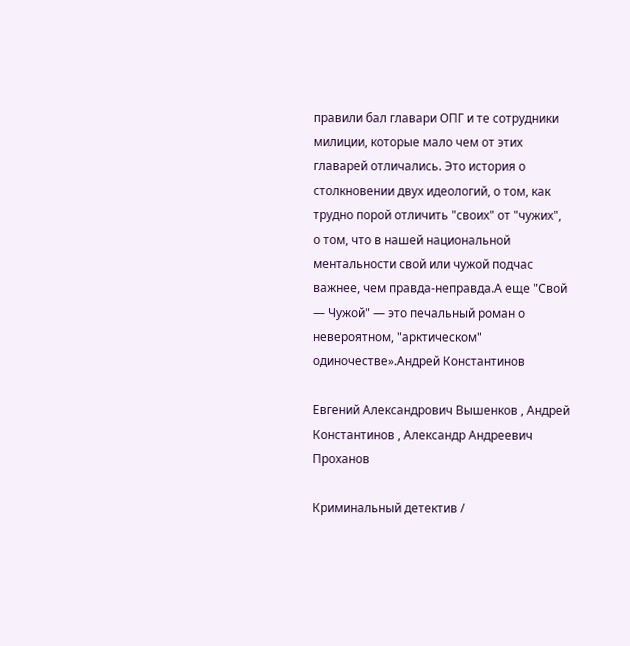правили бал главари ОПГ и те сотрудники милиции, которые мало чем от этих главарей отличались. Это история о столкновении двух идеологий, о том, как трудно порой отличить "своих" от "чужих", о том, что в нашей национальной ментальности свой или чужой подчас важнее, чем правда-неправда.А еще "Свой — Чужой" — это печальный роман о невероятном, "арктическом" одиночестве».Андрей Константинов

Евгений Александрович Вышенков , Андрей Константинов , Александр Андреевич Проханов

Криминальный детектив /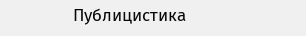Публицистика